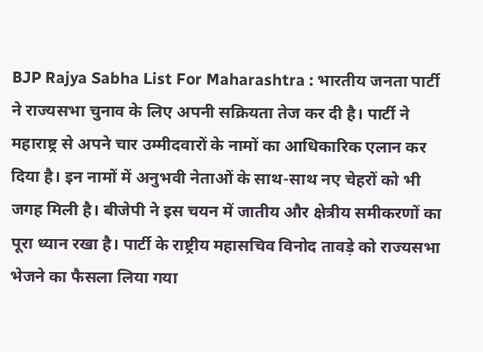BJP Rajya Sabha List For Maharashtra : भारतीय जनता पार्टी ने राज्यसभा चुनाव के लिए अपनी सक्रियता तेज कर दी है। पार्टी ने महाराष्ट्र से अपने चार उम्मीदवारों के नामों का आधिकारिक एलान कर दिया है। इन नामों में अनुभवी नेताओं के साथ-साथ नए चेहरों को भी जगह मिली है। बीजेपी ने इस चयन में जातीय और क्षेत्रीय समीकरणों का पूरा ध्यान रखा है। पार्टी के राष्ट्रीय महासचिव विनोद तावड़े को राज्यसभा भेजने का फैसला लिया गया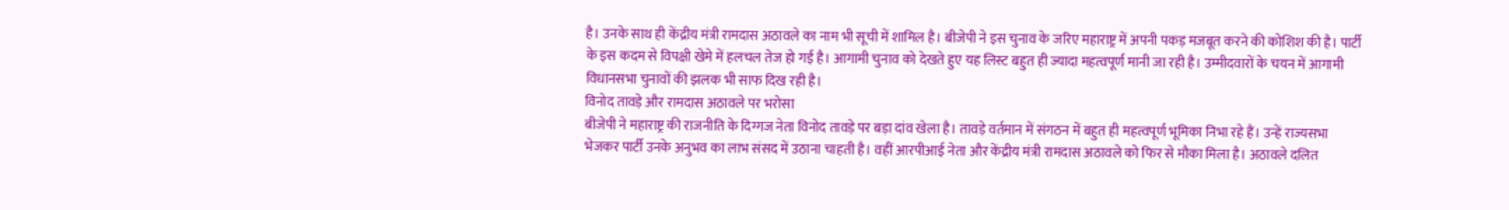है। उनके साथ ही केंद्रीय मंत्री रामदास अठावले का नाम भी सूची में शामिल है। बीजेपी ने इस चुनाव के जरिए महाराष्ट्र में अपनी पकड़ मजबूत करने की कोशिश की है। पार्टी के इस कदम से विपक्षी खेमे में हलचल तेज हो गई है। आगामी चुनाव को देखते हुए यह लिस्ट बहुत ही ज्यादा महत्वपूर्ण मानी जा रही है। उम्मीदवारों के चयन में आगामी विधानसभा चुनावों की झलक भी साफ दिख रही है।
विनोद तावड़े और रामदास अठावले पर भरोसा
बीजेपी ने महाराष्ट्र की राजनीति के दिग्गज नेता विनोद तावड़े पर बड़ा दांव खेला है। तावड़े वर्तमान में संगठन में बहुत ही महत्वपूर्ण भूमिका निभा रहे हैं। उन्हें राज्यसभा भेजकर पार्टी उनके अनुभव का लाभ संसद में उठाना चाहती है। वहीं आरपीआई नेता और केंद्रीय मंत्री रामदास अठावले को फिर से मौका मिला है। अठावले दलित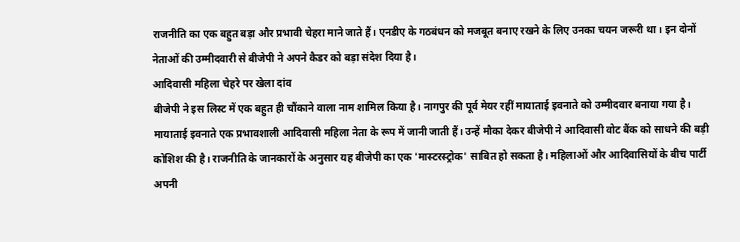राजनीति का एक बहुत बड़ा और प्रभावी चेहरा माने जाते हैं। एनडीए के गठबंधन को मजबूत बनाए रखने के लिए उनका चयन जरूरी था। इन दोनों नेताओं की उम्मीदवारी से बीजेपी ने अपने कैडर को बड़ा संदेश दिया है।
आदिवासी महिला चेहरे पर खेला दांव
बीजेपी ने इस लिस्ट में एक बहुत ही चौंकाने वाला नाम शामिल किया है। नागपुर की पूर्व मेयर रहीं मायाताई इवनाते को उम्मीदवार बनाया गया है। मायाताई इवनाते एक प्रभावशाली आदिवासी महिला नेता के रूप में जानी जाती हैं। उन्हें मौका देकर बीजेपी ने आदिवासी वोट बैंक को साधने की बड़ी कोशिश की है। राजनीति के जानकारों के अनुसार यह बीजेपी का एक 'मास्टरस्ट्रोक' साबित हो सकता है। महिलाओं और आदिवासियों के बीच पार्टी अपनी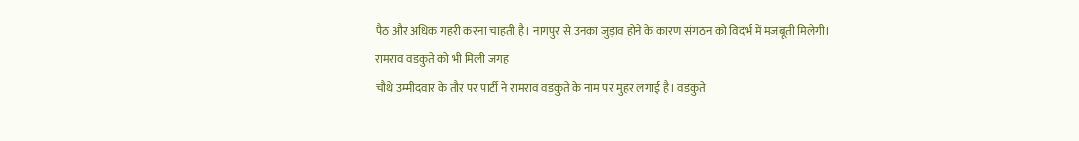पैठ और अधिक गहरी करना चाहती है। नागपुर से उनका जुड़ाव होने के कारण संगठन को विदर्भ में मजबूती मिलेगी।
रामराव वडकुते को भी मिली जगह
चौथे उम्मीदवार के तौर पर पार्टी ने रामराव वडकुते के नाम पर मुहर लगाई है। वडकुते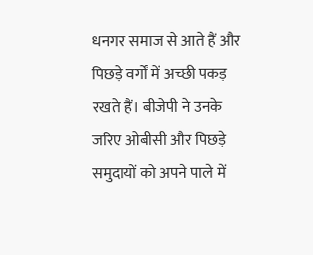धनगर समाज से आते हैं और पिछड़े वर्गों में अच्छी पकड़ रखते हैं। बीजेपी ने उनके जरिए ओबीसी और पिछड़े समुदायों को अपने पाले में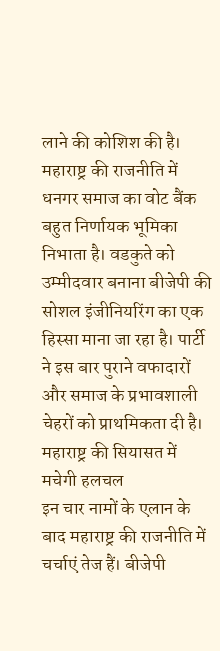लाने की कोशिश की है। महाराष्ट्र की राजनीति में धनगर समाज का वोट बैंक बहुत निर्णायक भूमिका निभाता है। वडकुते को उम्मीदवार बनाना बीजेपी की सोशल इंजीनियरिंग का एक हिस्सा माना जा रहा है। पार्टी ने इस बार पुराने वफादारों और समाज के प्रभावशाली चेहरों को प्राथमिकता दी है।
महाराष्ट्र की सियासत में मचेगी हलचल
इन चार नामों के एलान के बाद महाराष्ट्र की राजनीति में चर्चाएं तेज हैं। बीजेपी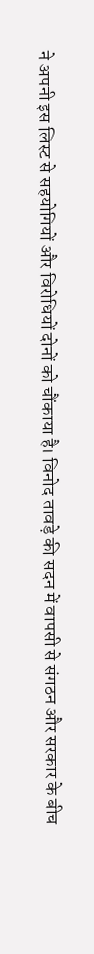ने अपनी इस लिस्ट से सहयोगियों और विरोधियों दोनों को चौंकाया है। विनोद तावड़े की सदन में वापसी से संगठन और सरकार के बीच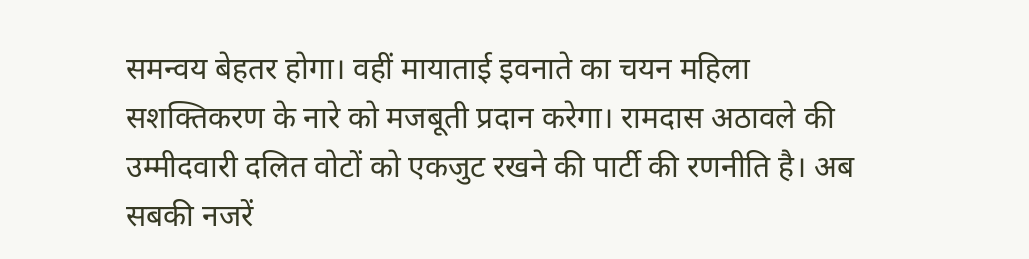समन्वय बेहतर होगा। वहीं मायाताई इवनाते का चयन महिला सशक्तिकरण के नारे को मजबूती प्रदान करेगा। रामदास अठावले की उम्मीदवारी दलित वोटों को एकजुट रखने की पार्टी की रणनीति है। अब सबकी नजरें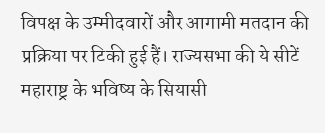विपक्ष के उम्मीदवारों और आगामी मतदान की प्रक्रिया पर टिकी हुई हैं। राज्यसभा की ये सीटें महाराष्ट्र के भविष्य के सियासी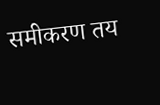समीकरण तय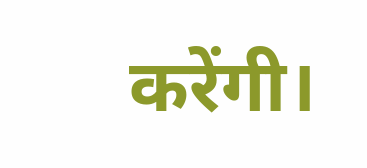करेंगी।